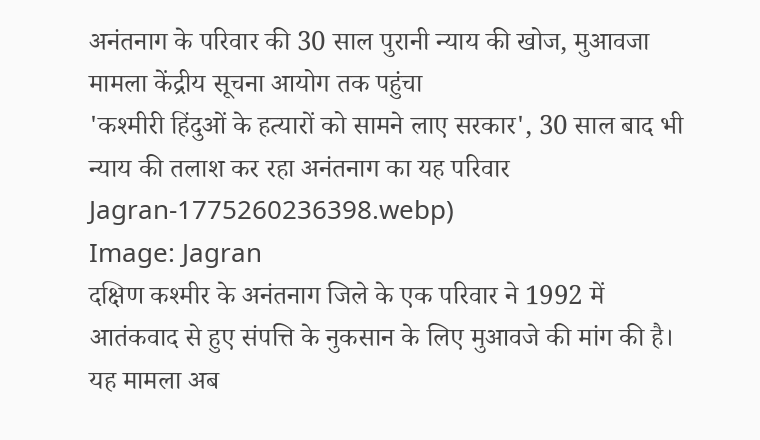अनंतनाग के परिवार की 30 साल पुरानी न्याय की खोज, मुआवजा मामला केंद्रीय सूचना आयोग तक पहुंचा
'कश्मीरी हिंदुओं के हत्यारों को सामने लाए सरकार', 30 साल बाद भी न्याय की तलाश कर रहा अनंतनाग का यह परिवार
Jagran-1775260236398.webp)
Image: Jagran
दक्षिण कश्मीर के अनंतनाग जिले के एक परिवार ने 1992 में आतंकवाद से हुए संपत्ति के नुकसान के लिए मुआवजे की मांग की है। यह मामला अब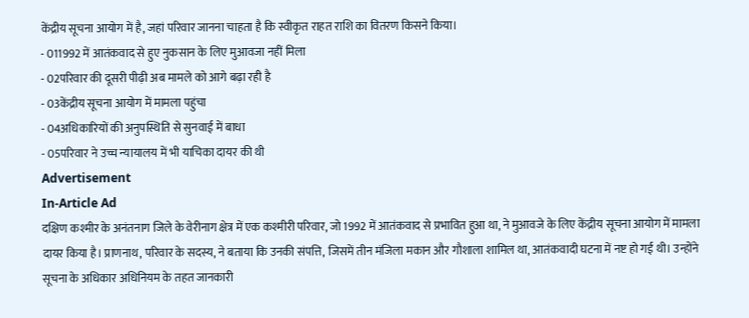केंद्रीय सूचना आयोग में है, जहां परिवार जानना चाहता है कि स्वीकृत राहत राशि का वितरण किसने किया।
- 011992 में आतंकवाद से हुए नुकसान के लिए मुआवजा नहीं मिला
- 02परिवार की दूसरी पीढ़ी अब मामले को आगे बढ़ा रही है
- 03केंद्रीय सूचना आयोग में मामला पहुंचा
- 04अधिकारियों की अनुपस्थिति से सुनवाई में बाधा
- 05परिवार ने उच्च न्यायालय में भी याचिका दायर की थी
Advertisement
In-Article Ad
दक्षिण कश्मीर के अनंतनाग जिले के वेरीनाग क्षेत्र में एक कश्मीरी परिवार, जो 1992 में आतंकवाद से प्रभावित हुआ था, ने मुआवजे के लिए केंद्रीय सूचना आयोग में मामला दायर किया है। प्राणनाथ, परिवार के सदस्य, ने बताया कि उनकी संपत्ति, जिसमें तीन मंजिला मकान और गौशाला शामिल था, आतंकवादी घटना में नष्ट हो गई थी। उन्होंने सूचना के अधिकार अधिनियम के तहत जानकारी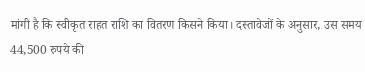मांगी है कि स्वीकृत राहत राशि का वितरण किसने किया। दस्तावेजों के अनुसार, उस समय 44,500 रुपये की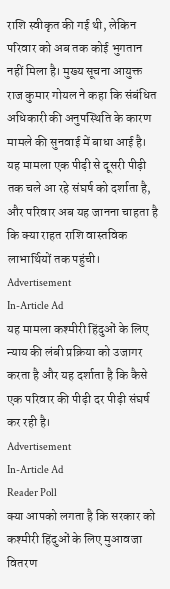राशि स्वीकृत की गई थी, लेकिन परिवार को अब तक कोई भुगतान नहीं मिला है। मुख्य सूचना आयुक्त राज कुमार गोयल ने कहा कि संबंधित अधिकारी की अनुपस्थिति के कारण मामले की सुनवाई में बाधा आई है। यह मामला एक पीढ़ी से दूसरी पीढ़ी तक चले आ रहे संघर्ष को दर्शाता है, और परिवार अब यह जानना चाहता है कि क्या राहत राशि वास्तविक लाभार्थियों तक पहुंची।
Advertisement
In-Article Ad
यह मामला कश्मीरी हिंदुओं के लिए न्याय की लंबी प्रक्रिया को उजागर करता है और यह दर्शाता है कि कैसे एक परिवार की पीढ़ी दर पीढ़ी संघर्ष कर रही है।
Advertisement
In-Article Ad
Reader Poll
क्या आपको लगता है कि सरकार को कश्मीरी हिंदुओं के लिए मुआवजा वितरण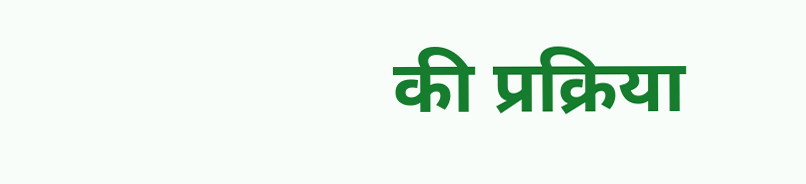की प्रक्रिया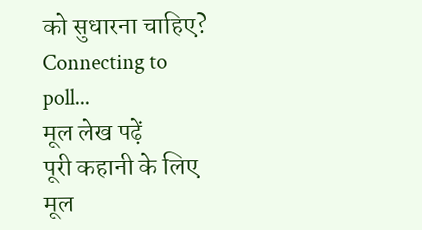को सुधारना चाहिए?
Connecting to poll...
मूल लेख पढ़ें
पूरी कहानी के लिए मूल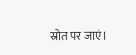स्रोत पर जाएं।